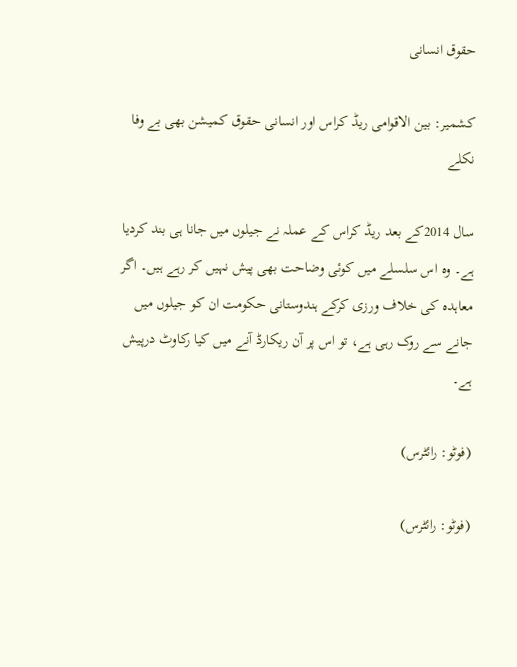حقوق انسانی

کشمیر: بین الاقوامی ریڈ کراس اور انسانی حقوق کمیشن بھی بے وفا نکلے

سال 2014کے بعد ریڈ کراس کے عملہ نے جیلوں میں جانا ہی بند کردیا ہے۔ وہ اس سلسلے میں کوئی وضاحت بھی پیش نہیں کر رہے ہیں۔ اگر معاہدہ کی خلاف ورزی کرکے ہندوستانی حکومت ان کو جیلوں میں جانے سے روک رہی ہے، تو اس پر آن ریکارڈ آنے میں کیا رکاوٹ درپیش ہے۔

(فوٹو: رائٹرس)

(فوٹو: رائٹرس)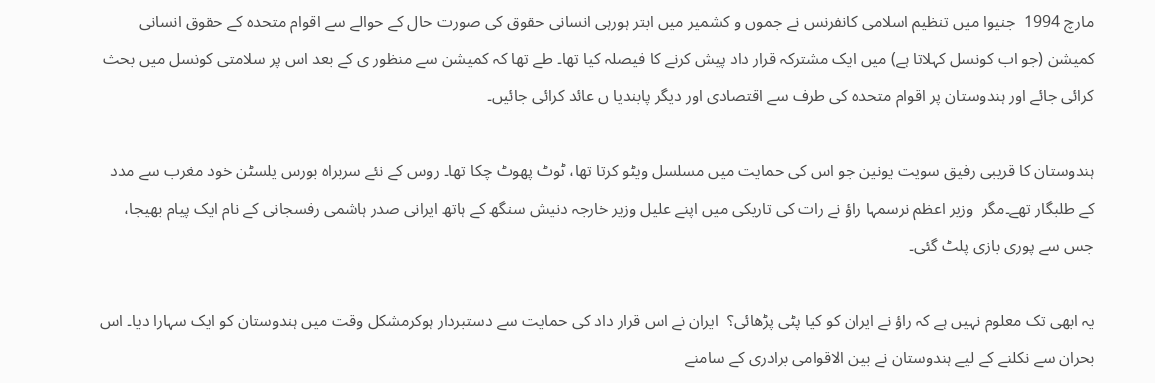مارچ 1994  جنیوا میں تنظیم اسلامی کانفرنس نے جموں و کشمیر میں ابتر ہورہی انسانی حقوق کی صورت حال کے حوالے سے اقوام متحدہ کے حقوق انسانی کمیشن (جو اب کونسل کہلاتا ہے) میں ایک مشترکہ قرار داد پیش کرنے کا فیصلہ کیا تھا۔ طے تھا کہ کمیشن سے منظور ی کے بعد اس پر سلامتی کونسل میں بحث کرائی جائے اور ہندوستان پر اقوام متحدہ کی طرف سے اقتصادی اور دیگر پابندیا ں عائد کرائی جائیں۔

ہندوستان کا قریبی رفیق سویت یونین جو اس کی حمایت میں مسلسل ویٹو کرتا تھا، ٹوٹ پھوٹ چکا تھا۔ روس کے نئے سربراہ بورس یلسٹن خود مغرب سے مدد کے طلبگار تھے۔مگر  وزیر اعظم نرسمہا راؤ نے رات کی تاریکی میں اپنے علیل وزیر خارجہ دنیش سنگھ کے ہاتھ ایرانی صدر ہاشمی رفسجانی کے نام ایک پیام بھیجا، جس سے پوری بازی پلٹ گئی۔

یہ ابھی تک معلوم نہیں ہے کہ راؤ نے ایران کو کیا پٹی پڑھائی؟  ایران نے اس قرار داد کی حمایت سے دستبردار ہوکرمشکل وقت میں ہندوستان کو ایک سہارا دیا۔ اس بحران سے نکلنے کے لیے ہندوستان نے بین الاقوامی برادری کے سامنے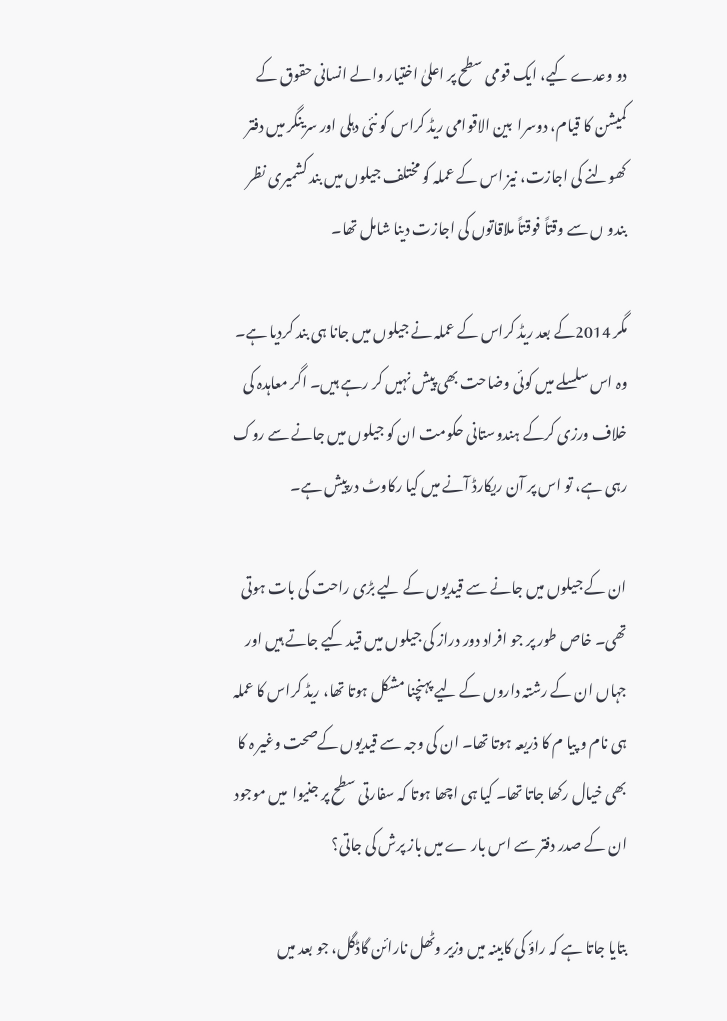دو وعدے کیے، ایک قومی سطح پر اعلیٰ اختیار والے انسانی حقوق کے کمیشن کا قیام، دوسرا  بین الاقوامی ریڈ کراس کو نئی دہلی اور سرینگر میں دفتر کھولنے کی اجازت، نیز اس کے عملہ کو مختلف جیلوں میں بند کشمیری نظر بندو ں سے وقتاً فوقتاً ملاقاتوں کی اجازت دینا شامل تھا۔

مگر 2014کے بعد ریڈ کراس کے عملہ نے جیلوں میں جانا ہی بند کردیا ہے۔ وہ اس سلسلے میں کوئی وضاحت بھی پیش نہیں کر رہے ہیں۔ اگر معاہدہ کی خلاف ورزی کرکے ہندوستانی حکومت ان کو جیلوں میں جانے سے روک رہی ہے، تو اس پر آن ریکارڈ آنے میں کیا رکاوٹ درپیش ہے۔

ان کے جیلوں میں جانے سے قیدیوں کے لیے بڑی راحت کی بات ہوتی تھی۔ خاص طور پر جو افراد دور دراز کی جیلوں میں قید کیے جاتے ہیں اور جہاں ان کے رشتہ داروں کے لیے پہنچنا مشکل ہوتا تھا، ریڈ کراس کا عملہ ہی نام و پیا م کا ذریعہ ہوتا تھا۔ ان کی وجہ سے قیدیوں کےصحت وغیر ہ کا بھی خیال رکھا جاتا تھا۔ کیا ہی اچھا ہوتا کہ سفارتی سطح پر جنیوا  میں موجود  ان کے صدر دفتر سے اس بار ے میں باز پرش کی جاتی؟

بتایا جاتا ہے کہ راؤ کی کابینہ میں وزیر وٹھل نارائن گاڈگل، جو بعد میں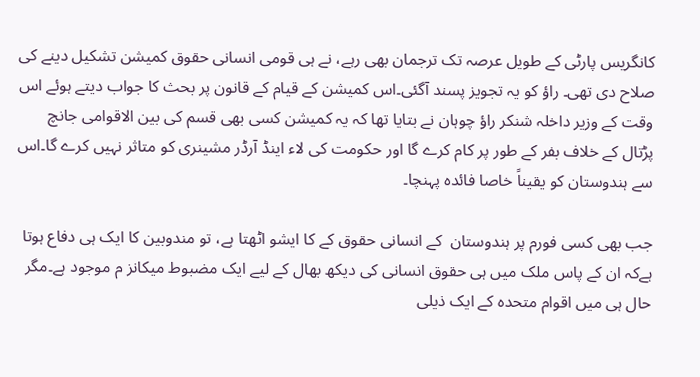کانگریس پارٹی کے طویل عرصہ تک ترجمان بھی رہے، نے ہی قومی انسانی حقوق کمیشن تشکیل دینے کی صلاح دی تھی۔ راؤ کو یہ تجویز پسند آگئی۔اس کمیشن کے قیام کے قانون پر بحث کا جواب دیتے ہوئے اس وقت کے وزیر داخلہ شنکر راؤ چوہان نے بتایا تھا کہ یہ کمیشن کسی بھی قسم کی بین الاقوامی جانچ پڑتال کے خلاف بفر کے طور پر کام کرے گا اور حکومت کی لاء اینڈ آرڈر مشینری کو متاثر نہیں کرے گا۔اس سے ہندوستان کو یقیناً خاصا فائدہ پہنچا۔

جب بھی کسی فورم پر ہندوستان  کے انسانی حقوق کے کا ایشو اٹھتا ہے، تو مندوبین کا ایک ہی دفاع ہوتا ہےکہ ان کے پاس ملک میں ہی حقوق انسانی کی دیکھ بھال کے لیے ایک مضبوط میکانز م موجود ہے۔مگر حال ہی میں اقوام متحدہ کے ایک ذیلی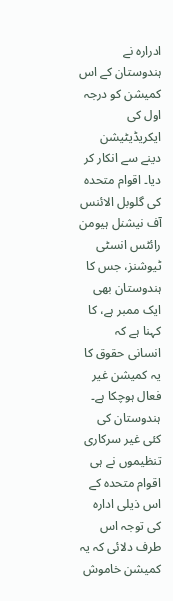ادرارہ نے ہندوستان کے اس کمیشن کو درجہ اول کی ایکریڈیٹیشن دینے سے انکار کر دیا۔ اقوام متحدہ کی گلوبل الائنس آف نیشنل ہیومن رائٹس انسٹی ٹیوشنز، جس کا ہندوستان بھی ایک ممبر ہے، کا کہنا ہے کہ  انسانی حقوق کا یہ کمیشن غیر فعال ہوچکا ہے۔ ہندوستان کی کئی غیر سرکاری تنظیموں نے ہی اقوام متحدہ کے اس ذیلی ادارہ کی توجہ اس طرف دلائی کہ یہ کمیشن خاموش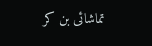تماشائی بن کر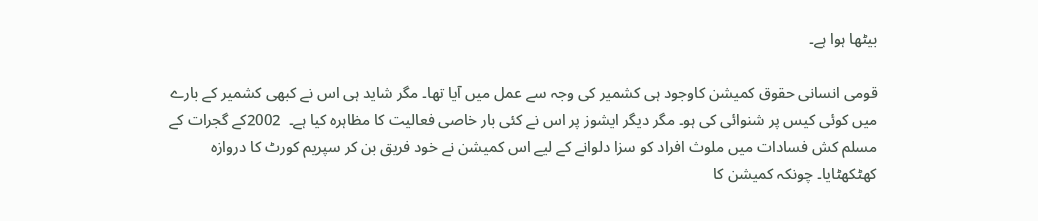بیٹھا ہوا ہے۔

قومی انسانی حقوق کمیشن کاوجود ہی کشمیر کی وجہ سے عمل میں آیا تھا۔ مگر شاید ہی اس نے کبھی کشمیر کے بارے میں کوئی کیس پر شنوائی کی ہو۔ مگر دیگر ایشوز پر اس نے کئی بار خاصی فعالیت کا مظاہرہ کیا ہے۔  2002کے گجرات کے مسلم کش فسادات میں ملوث افراد کو سزا دلوانے کے لیے اس کمیشن نے خود فریق بن کر سپریم کورٹ کا دروازہ کھٹکھٹایا۔ چونکہ کمیشن کا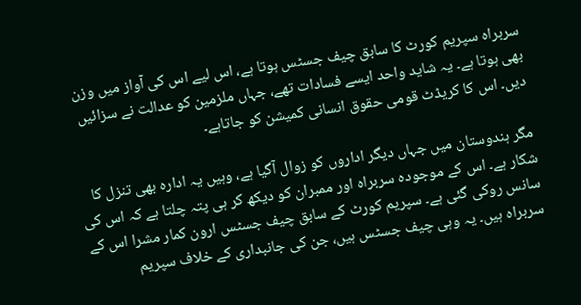سربراہ سپریم کورٹ کا سابق چیف جسٹس ہوتا ہے، اس لیے اس کی آواز میں وزن بھی ہوتا ہے۔ یہ شاید واحد ایسے فسادات تھے، جہاں ملزمین کو عدالت نے سزائیں دیں۔ اس کا کریڈٹ قومی حقوق انسانی کمیشن کو جاتاہے۔

مگر ہندوستان میں جہاں دیگر اداروں کو زوال آگیا ہے، وہیں یہ ادارہ بھی تنزل کا شکار ہے۔ اس کے موجودہ سربراہ اور ممبران کو دیکھ کر ہی پتہ چلتا ہے کہ اس کی سانس روکی گئی ہے۔ سپریم کورٹ کے سابق چیف جسٹس ارون کمار مشرا اس کے سربراہ ہیں۔ یہ وہی چیف جسٹس ہیں، جن کی جانبداری کے خلاف سپریم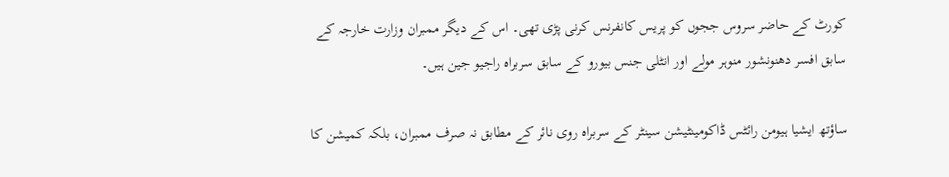کورٹ کے حاضر سروس ججوں کو پریس کانفرنس کرنی پڑی تھی۔ اس کے دیگر ممبران وزارت خارجہ کے سابق افسر دھنونشور منوہر مولے اور انٹلی جنس بیورو کے سابق سربراہ راجیو جین ہیں۔

ساؤتھ ایشیا ہیومن رائٹس ڈاکومینٹیشن سینٹر کے سربراہ روی نائر کے مطابق نہ صرف ممبران، بلکہ کمیشن کا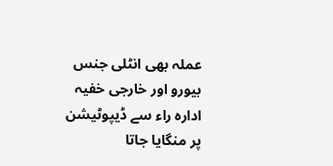عملہ بھی انٹلی جنس بیورو اور خارجی خفیہ ادارہ راء سے ڈیپوٹیشن پر منگایا جاتا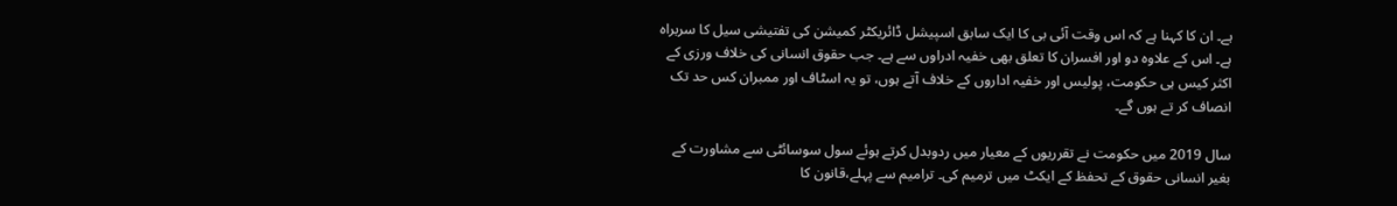ہے۔ ان کا کہنا ہے کہ اس وقت آئی بی کا ایک سابق اسپیشل ڈائریکٹر کمیشن کی تفتیشی سیل کا سربراہ ہے۔ اس کے علاوہ دو اور افسران کا تعلق بھی خفیہ ادراوں سے ہے۔ جب حقوق انسانی کی خلاف ورزی کے اکثر کیس ہی حکومت، پولیس اور خفیہ اداروں کے خلاف آتے ہوں، تو یہ اسٹاف اور ممبران کس حد تک انصاف کر تے ہوں گے۔

سال 2019 میں حکومت نے تقرریوں کے معیار میں ردوبدل کرتے ہوئے سول سوسائٹی سے مشاورت کے بغیر انسانی حقوق کے تحفظ کے ایکٹ میں ترمیم کی۔ ترامیم سے پہلے،قانون کا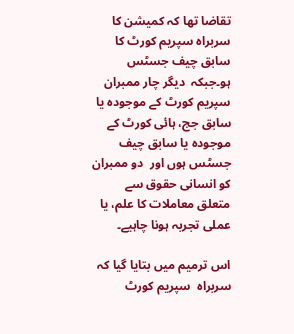تقاضا تھا کہ کمیشن کا سربراہ سپریم کورٹ کا سابق چیف جسٹس ہو۔جبکہ  دیگر چار ممبران سپریم کورٹ کے موجودہ یا سابق جج، ہائی کورٹ کے موجودہ یا سابق چیف جسٹس ہوں اور  دو ممبران کو انسانی حقوق سے متعلق معاملات کا علم، یا عملی تجربہ ہونا چاہیے۔

اس ترمیم میں بتایا گیا کہ سربراہ  سپریم کورٹ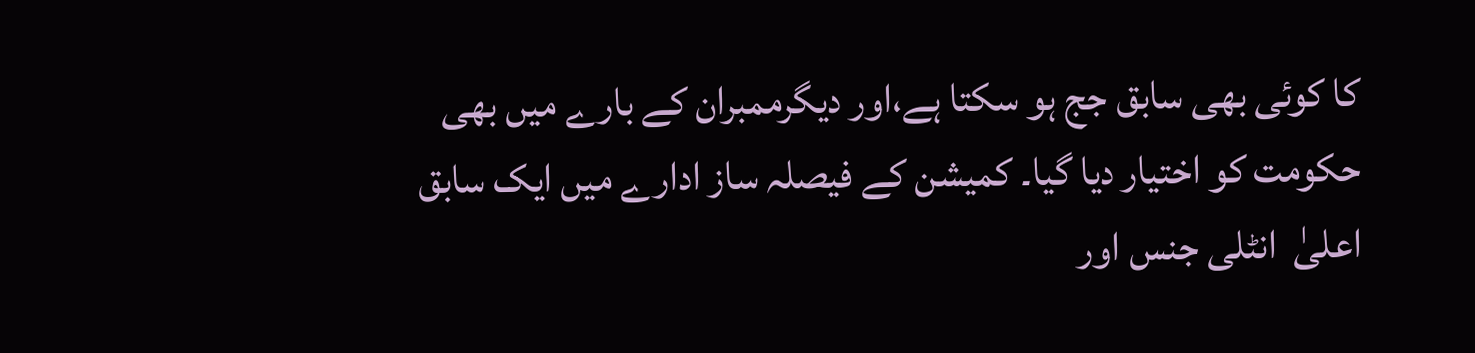کا کوئی بھی سابق جج ہو سکتا ہے،اور دیگرممبران کے بارے میں بھی حکومت کو اختیار دیا گیا۔ کمیشن کے فیصلہ ساز ادارے میں ایک سابق اعلیٰ  انٹلی جنس اور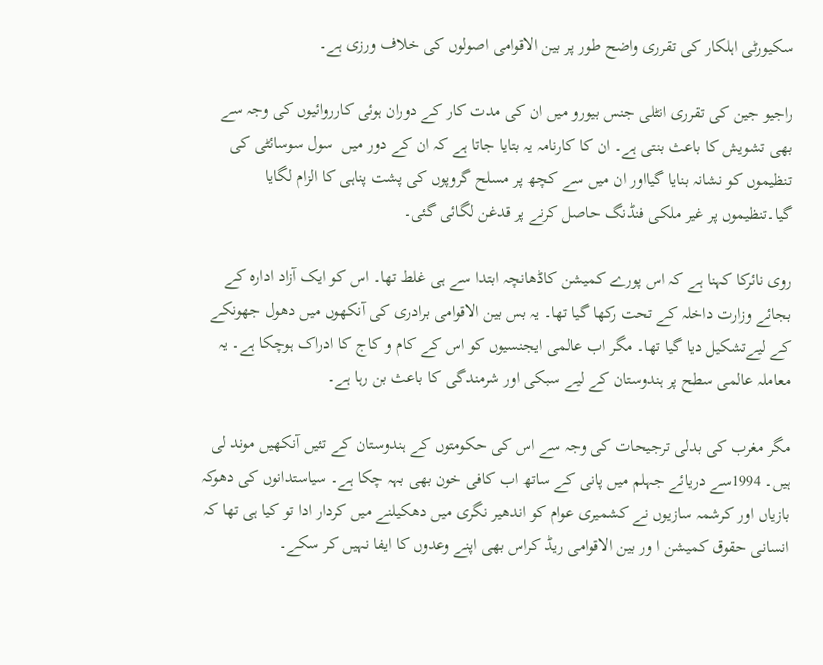سکیورٹی اہلکار کی تقرری واضح طور پر بین الاقوامی اصولوں کی خلاف ورزی ہے۔

راجیو جین کی تقرری انٹلی جنس بیورو میں ان کی مدت کار کے دوران ہوئی کارروائیوں کی وجہ سے بھی تشویش کا باعث بنتی ہے۔ ان کا کارنامہ یہ بتایا جاتا ہے کہ ان کے دور میں  سول سوسائٹی کی تنظیموں کو نشانہ بنایا گیااور ان میں سے کچھ پر مسلح گروپوں کی پشت پناہی کا الزام لگایا گیا۔تنظیموں پر غیر ملکی فنڈنگ حاصل کرنے پر قدغن لگائی گئی۔

روی نائرکا کہنا ہے کہ اس پورے کمیشن کاڈھانچہ ابتدا سے ہی غلط تھا۔ اس کو ایک آزاد ادارہ کے بجائے وزارت داخلہ کے تحت رکھا گیا تھا۔ یہ بس بین الاقوامی برادری کی آنکھوں میں دھول جھونکے کے لیےتشکیل دیا گیا تھا۔ مگر اب عالمی ایجنسیوں کو اس کے کام و کاج کا ادراک ہوچکا ہے۔ یہ معاملہ عالمی سطح پر ہندوستان کے لیے سبکی اور شرمندگی کا باعث بن رہا ہے۔

مگر مغرب کی بدلی ترجیحات کی وجہ سے اس کی حکومتوں کے ہندوستان کے تئیں آنکھیں موند لی ہیں۔ 1994سے دریائے جہلم میں پانی کے ساتھ اب کافی خون بھی بہہ چکا ہے۔ سیاستدانوں کی دھوکہ بازیاں اور کرشمہ سازیوں نے کشمیری عوام کو اندھیر نگری میں دھکیلنے میں کردار ادا تو کیا ہی تھا کہ انسانی حقوق کمیشن ا ور بین الاقوامی ریڈ کراس بھی اپنے وعدوں کا ایفا نہیں کر سکے۔